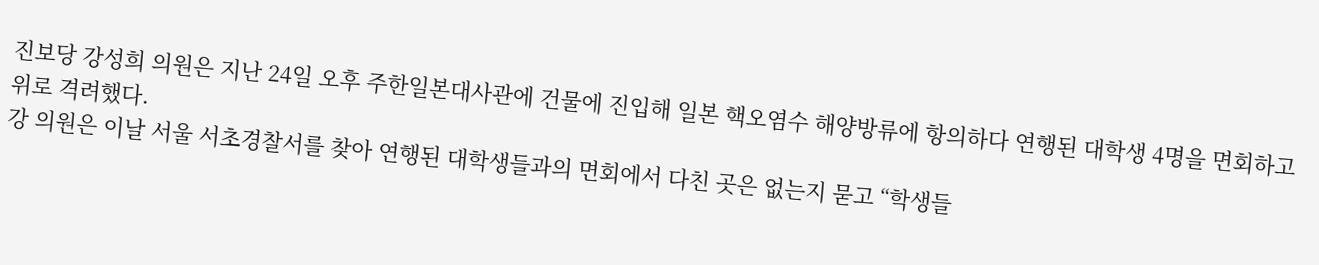진보당 강성희 의원은 지난 24일 오후 주한일본대사관에 건물에 진입해 일본 핵오염수 해양방류에 항의하다 연행된 대학생 4명을 면회하고 위로 격려했다.
강 의원은 이날 서울 서초경찰서를 찾아 연행된 대학생들과의 면회에서 다친 곳은 없는지 묻고 “학생들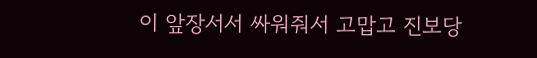이 앞장서서 싸워줘서 고맙고 진보당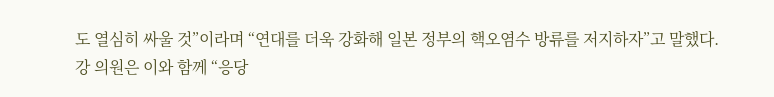도 열심히 싸울 것”이라며 “연대를 더욱 강화해 일본 정부의 핵오염수 방류를 저지하자”고 말했다.
강 의원은 이와 함께 “응당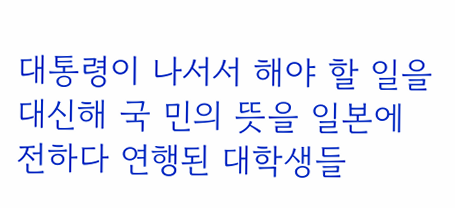대통령이 나서서 해야 할 일을 대신해 국 민의 뜻을 일본에 전하다 연행된 대학생들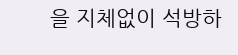을 지체없이 석방하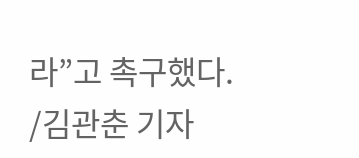라”고 촉구했다.
/김관춘 기자